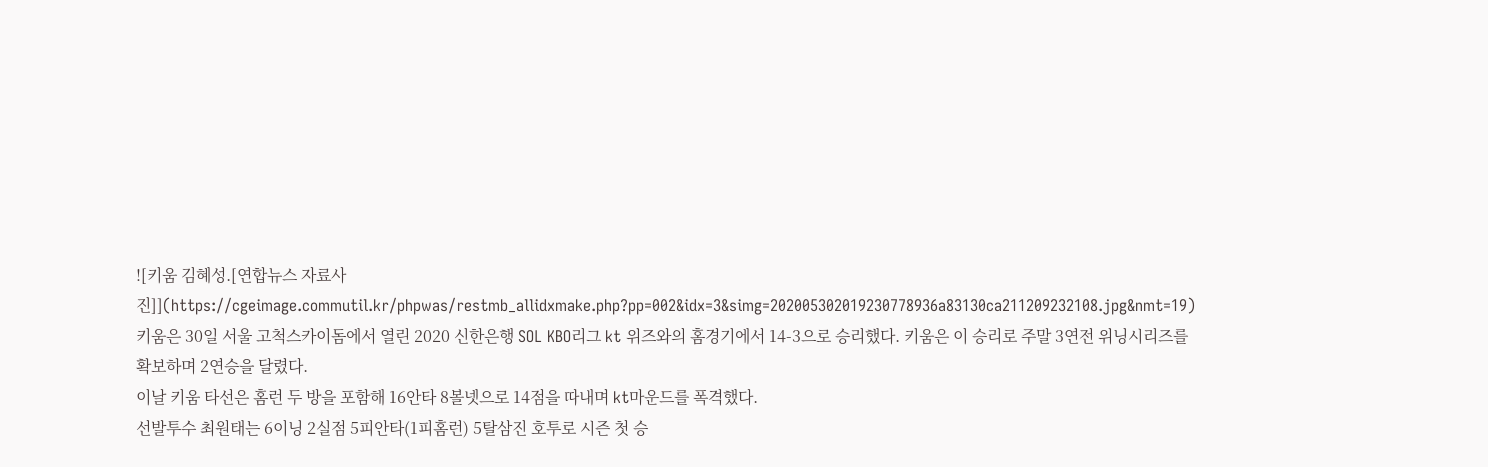![키움 김혜성.[연합뉴스 자료사진]](https://cgeimage.commutil.kr/phpwas/restmb_allidxmake.php?pp=002&idx=3&simg=202005302019230778936a83130ca211209232108.jpg&nmt=19)
키움은 30일 서울 고척스카이돔에서 열린 2020 신한은행 SOL KBO리그 kt 위즈와의 홈경기에서 14-3으로 승리했다. 키움은 이 승리로 주말 3연전 위닝시리즈를 확보하며 2연승을 달렸다.
이날 키움 타선은 홈런 두 방을 포함해 16안타 8볼넷으로 14점을 따내며 kt마운드를 폭격했다.
선발투수 최원태는 6이닝 2실점 5피안타(1피홈런) 5탈삼진 호투로 시즌 첫 승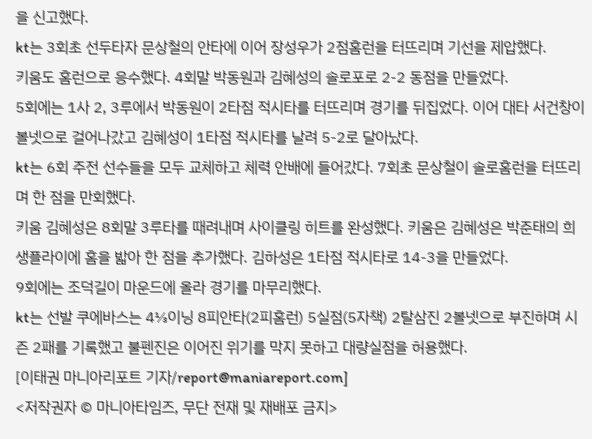을 신고했다.
kt는 3회초 선두타자 문상철의 안타에 이어 장성우가 2점홈런을 터뜨리며 기선을 제압했다.
키움도 홈런으로 응수했다. 4회말 박동원과 김혜성의 솔로포로 2-2 동점을 만들었다.
5회에는 1사 2, 3루에서 박동원이 2타점 적시타를 터뜨리며 경기를 뒤집었다. 이어 대타 서건창이 볼넷으로 걸어나갔고 김혜성이 1타점 적시타를 날려 5-2로 달아났다.
kt는 6회 주전 선수들을 모두 교체하고 체력 안배에 들어갔다. 7회초 문상철이 솔로홈런을 터뜨리며 한 점을 만회했다.
키움 김혜성은 8회말 3루타를 때려내며 사이클링 히트를 완성했다. 키움은 김혜성은 박준태의 희생플라이에 홈을 밟아 한 점을 추가했다. 김하성은 1타점 적시타로 14-3을 만들었다.
9회에는 조덕길이 마운드에 올라 경기를 마무리했다.
kt는 선발 쿠에바스는 4⅓이닝 8피안타(2피홈런) 5실점(5자책) 2탈삼진 2볼넷으로 부진하며 시즌 2패를 기록했고 불펜진은 이어진 위기를 막지 못하고 대량실점을 허용했다.
[이태권 마니아리포트 기자/report@maniareport.com]
<저작권자 © 마니아타임즈, 무단 전재 및 재배포 금지>